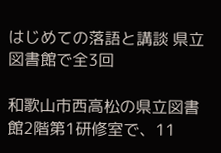はじめての落語と講談 県立図書館で全3回

和歌山市西高松の県立図書館2階第1研修室で、11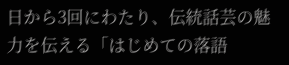日から3回にわたり、伝統話芸の魅力を伝える「はじめての落語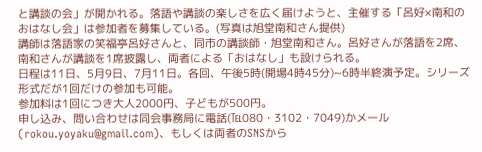と講談の会」が開かれる。落語や講談の楽しさを広く届けようと、主催する「呂好×南和のおはなし会」は参加者を募集している。(写真は旭堂南和さん提供)
講師は落語家の笑福亭呂好さんと、同市の講談師・旭堂南和さん。呂好さんが落語を2席、南和さんが講談を1席披露し、両者による「おはなし」も設けられる。
日程は11日、5月9日、7月11日。各回、午後5時(開場4時45分)~6時半終演予定。シリーズ形式だが1回だけの参加も可能。
参加料は1回につき大人2000円、子どもが500円。
申し込み、問い合わせは同会事務局に電話(℡080・3102・7049)かメール(rokou.yoyaku@gmail.com)、もしくは両者のSNSから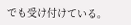でも受け付けている。